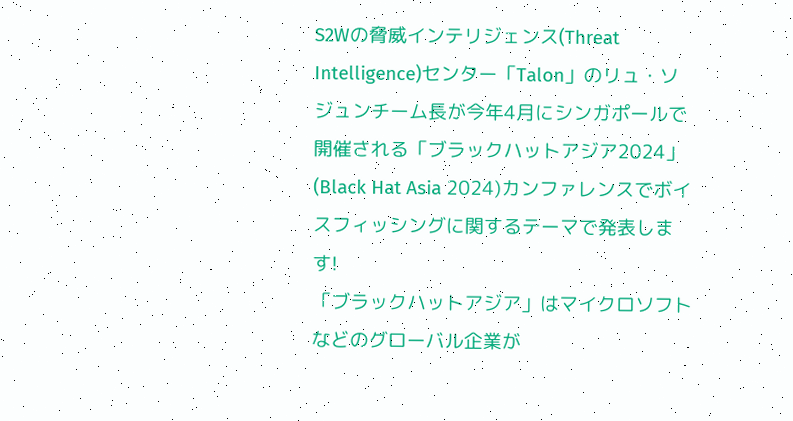S2Wの脅威インテリジェンス(Threat Intelligence)センター「Talon」のリュ・ソジュンチーム長が今年4月にシンガポールで開催される「ブラックハットアジア2024」(Black Hat Asia 2024)カンファレンスでボイスフィッシングに関するテーマで発表します!
「ブラックハットアジア」はマイクロソフトなどのグローバル企業が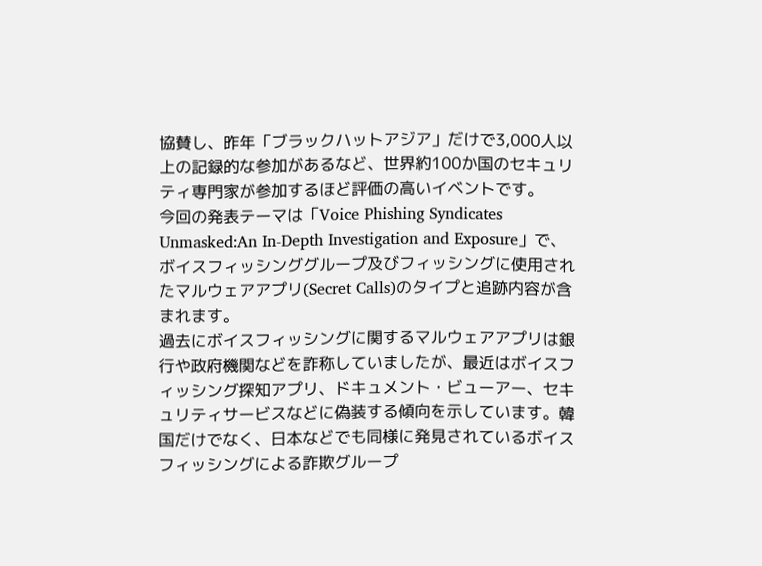協賛し、昨年「ブラックハットアジア」だけで3,000人以上の記録的な参加があるなど、世界約100か国のセキュリティ専門家が参加するほど評価の高いイベントです。
今回の発表テーマは「Voice Phishing Syndicates Unmasked:An In-Depth Investigation and Exposure」で、ボイスフィッシンググループ及びフィッシングに使用されたマルウェアアプリ(Secret Calls)のタイプと追跡内容が含まれます。
過去にボイスフィッシングに関するマルウェアアプリは銀行や政府機関などを詐称していましたが、最近はボイスフィッシング探知アプリ、ドキュメント・ビューアー、セキュリティサービスなどに偽装する傾向を示しています。韓国だけでなく、日本などでも同様に発見されているボイスフィッシングによる詐欺グループ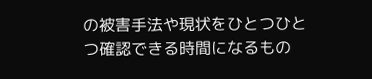の被害手法や現状をひとつひとつ確認できる時間になるもの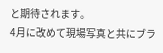と期待されます。
4月に改めて現場写真と共にブラ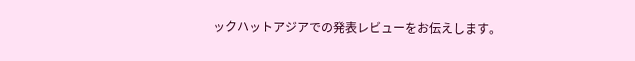ックハットアジアでの発表レビューをお伝えします。